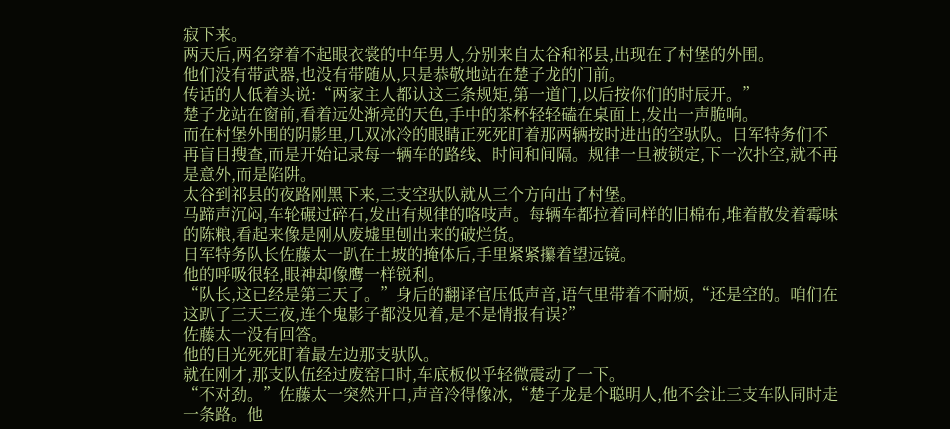寂下来。
两天后,两名穿着不起眼衣裳的中年男人,分别来自太谷和祁县,出现在了村堡的外围。
他们没有带武器,也没有带随从,只是恭敬地站在楚子龙的门前。
传话的人低着头说:“两家主人都认这三条规矩,第一道门,以后按你们的时辰开。”
楚子龙站在窗前,看着远处渐亮的天色,手中的茶杯轻轻磕在桌面上,发出一声脆响。
而在村堡外围的阴影里,几双冰冷的眼睛正死死盯着那两辆按时进出的空驮队。日军特务们不再盲目搜查,而是开始记录每一辆车的路线、时间和间隔。规律一旦被锁定,下一次扑空,就不再是意外,而是陷阱。
太谷到祁县的夜路刚黑下来,三支空驮队就从三个方向出了村堡。
马蹄声沉闷,车轮碾过碎石,发出有规律的咯吱声。每辆车都拉着同样的旧棉布,堆着散发着霉味的陈粮,看起来像是刚从废墟里刨出来的破烂货。
日军特务队长佐藤太一趴在土坡的掩体后,手里紧紧攥着望远镜。
他的呼吸很轻,眼神却像鹰一样锐利。
“队长,这已经是第三天了。”身后的翻译官压低声音,语气里带着不耐烦,“还是空的。咱们在这趴了三天三夜,连个鬼影子都没见着,是不是情报有误?”
佐藤太一没有回答。
他的目光死死盯着最左边那支驮队。
就在刚才,那支队伍经过废窑口时,车底板似乎轻微震动了一下。
“不对劲。”佐藤太一突然开口,声音冷得像冰,“楚子龙是个聪明人,他不会让三支车队同时走一条路。他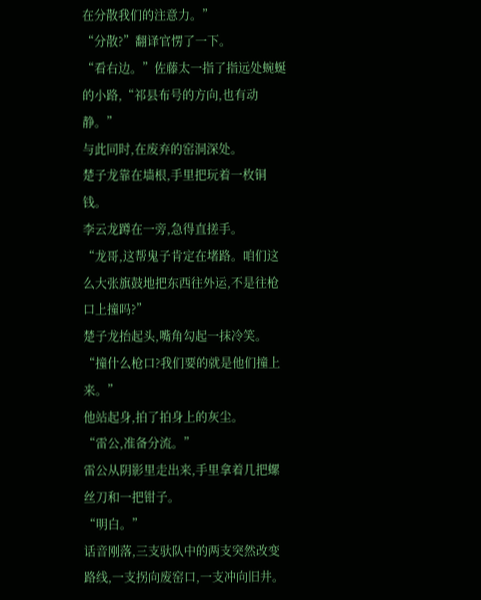在分散我们的注意力。”
“分散?”翻译官愣了一下。
“看右边。”佐藤太一指了指远处蜿蜒的小路,“祁县布号的方向,也有动静。”
与此同时,在废弃的窑洞深处。
楚子龙靠在墙根,手里把玩着一枚铜钱。
李云龙蹲在一旁,急得直搓手。
“龙哥,这帮鬼子肯定在堵路。咱们这么大张旗鼓地把东西往外运,不是往枪口上撞吗?”
楚子龙抬起头,嘴角勾起一抹冷笑。
“撞什么枪口?我们要的就是他们撞上来。”
他站起身,拍了拍身上的灰尘。
“雷公,准备分流。”
雷公从阴影里走出来,手里拿着几把螺丝刀和一把钳子。
“明白。”
话音刚落,三支驮队中的两支突然改变路线,一支拐向废窑口,一支冲向旧井。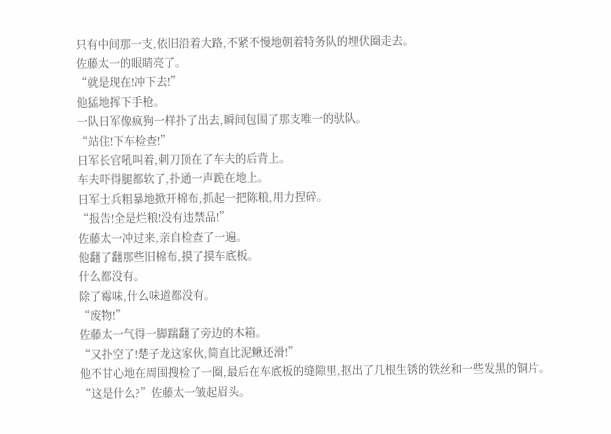只有中间那一支,依旧沿着大路,不紧不慢地朝着特务队的埋伏圈走去。
佐藤太一的眼睛亮了。
“就是现在!冲下去!”
他猛地挥下手枪。
一队日军像疯狗一样扑了出去,瞬间包围了那支唯一的驮队。
“站住!下车检查!”
日军长官吼叫着,刺刀顶在了车夫的后背上。
车夫吓得腿都软了,扑通一声跪在地上。
日军士兵粗暴地掀开棉布,抓起一把陈粮,用力捏碎。
“报告!全是烂粮!没有违禁品!”
佐藤太一冲过来,亲自检查了一遍。
他翻了翻那些旧棉布,摸了摸车底板。
什么都没有。
除了霉味,什么味道都没有。
“废物!”
佐藤太一气得一脚踹翻了旁边的木箱。
“又扑空了!楚子龙这家伙,简直比泥鳅还滑!”
他不甘心地在周围搜检了一圈,最后在车底板的缝隙里,抠出了几根生锈的铁丝和一些发黑的铜片。
“这是什么?”佐藤太一皱起眉头。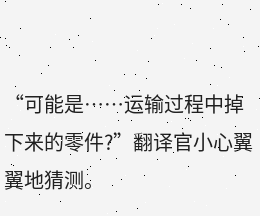“可能是……运输过程中掉下来的零件?”翻译官小心翼翼地猜测。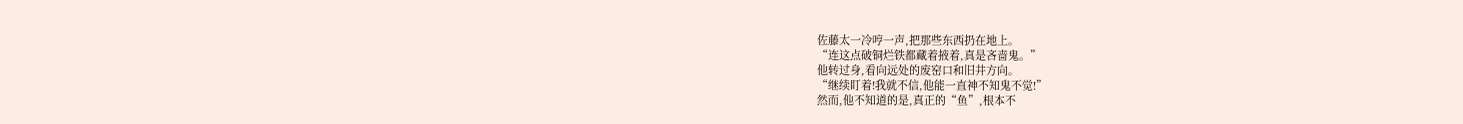佐藤太一冷哼一声,把那些东西扔在地上。
“连这点破铜烂铁都藏着掖着,真是吝啬鬼。”
他转过身,看向远处的废窑口和旧井方向。
“继续盯着!我就不信,他能一直神不知鬼不觉!”
然而,他不知道的是,真正的“鱼”,根本不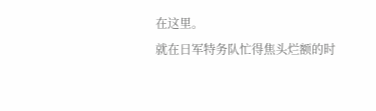在这里。
就在日军特务队忙得焦头烂额的时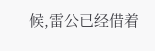候,雷公已经借着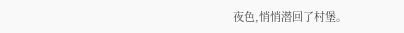夜色,悄悄潜回了村堡。